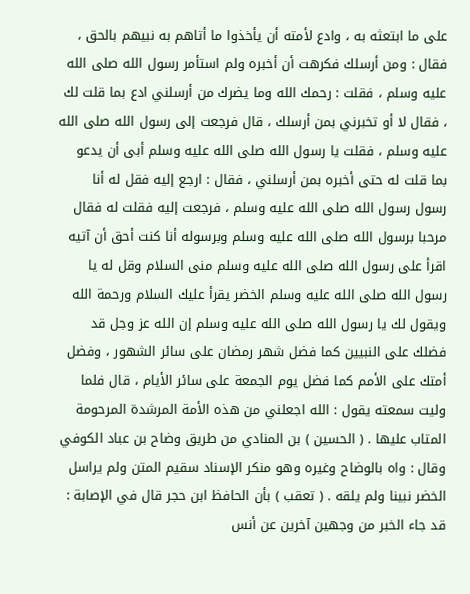على ما ابتعثه به ، وادع لأمته أن يأخذوا ما أتاهم به نبيهم بالحق ، فقال : ومن أرسلك فكرهت أن أخبره ولم استأمر رسول الله صلى الله عليه وسلم ، فقلت : رحمك الله وما يضرك من أرسلني ادع بما قلت لك ، فقال لا أو تخبرني بمن أرسلك ، قال فرجعت إلى رسول الله صلى الله عليه وسلم ، فقلت يا رسول الله صلى الله عليه وسلم أبى أن يدعو بما قلت له حتى أخبره بمن أرسلني ، فقال : ارجع إليه فقل له أنا رسول رسول الله صلى الله عليه وسلم ، فرجعت إليه فقلت له فقال مرحبا برسول الله صلى الله عليه وسلم وبرسوله أنا كنت أحق أن آتيه اقرأ على رسول الله صلى الله عليه وسلم منى السلام وقل له يا رسول الله صلى الله عليه وسلم الخضر يقرأ عليك السلام ورحمة الله ويقول لك يا رسول الله صلى الله عليه وسلم إن الله عز وجل قد فضلك على النبيين كما فضل شهر رمضان على سائر الشهور ، وفضل أمتك على الأمم كما فضل يوم الجمعة على سائر الأيام ، قال فلما وليت سمعته يقول : الله اجعلني من هذه الأمة المرشدة المرحومة المتاب عليها . ( الحسين ) بن المنادي من طريق وضاح بن عباد الكوفي وقال : واه بالوضاح وغيره وهو منكر الإسناد سقيم المتن ولم يراسل الخضر نبينا ولم يلقه . ( تعقب ) بأن الحافظ ابن حجر قال في الإصابة : قد جاء الخبر من وجهين آخرين عن أنس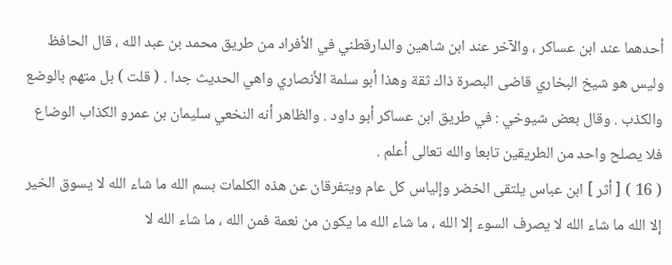أحدهما عند ابن عساكر ، والآخر عند ابن شاهين والدارقطني في الأفراد من طريق محمد بن عبد الله ، قال الحافظ وليس هو شيخ البخاري قاضى البصرة ذاك ثقة وهذا أبو سلمة الأنصاري واهي الحديث جدا . ( قلت ) بل متهم بالوضع والكذب . وقال بعض شيوخي : في طريق ابن عساكر أبو داود . والظاهر أنه النخعي سليمان بن عمرو الكذاب الوضاع فلا يصلح واحد من الطريقين تابعا والله تعالى أعلم .
( 16 ) [ أثر ] ابن عباس يلتقى الخضر وإلياس كل عام ويتفرقان عن هذه الكلمات بسم الله ما شاء الله لا يسوق الخير إلا الله ما شاء الله لا يصرف السوء إلا الله ، ما شاء الله ما يكون من نعمة فمن الله ، ما شاء الله لا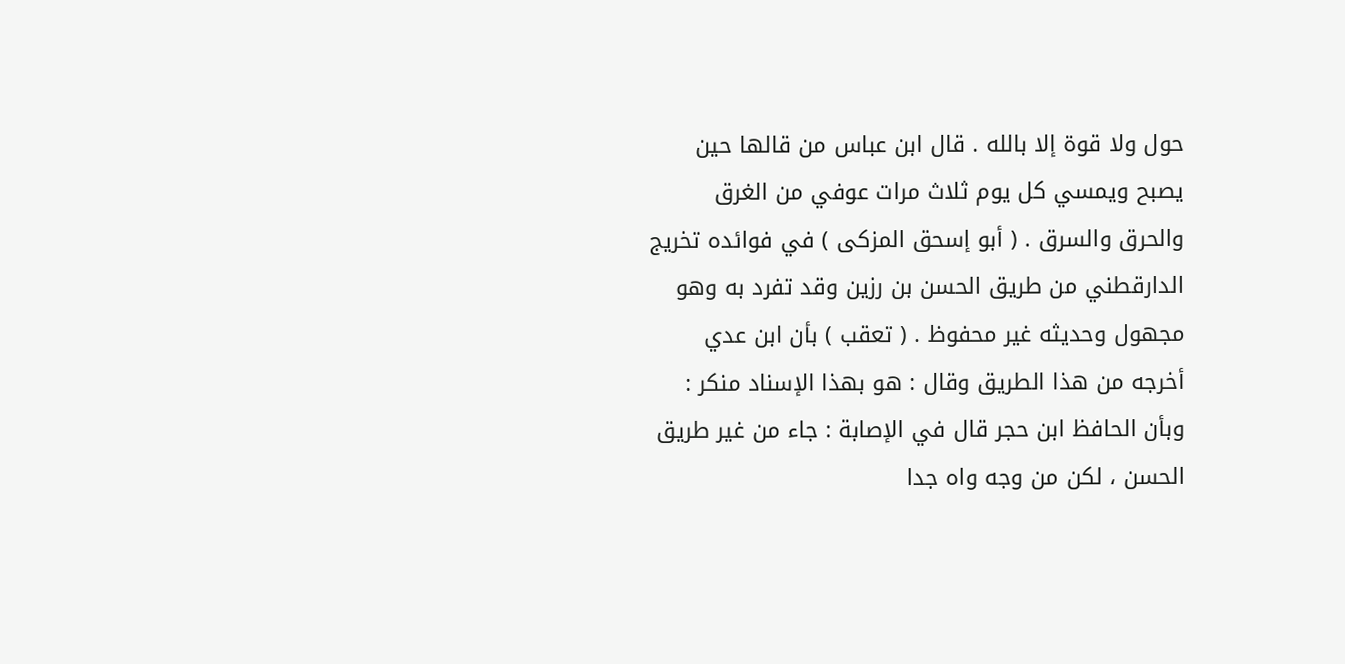حول ولا قوة إلا بالله . قال ابن عباس من قالها حين يصبح ويمسي كل يوم ثلاث مرات عوفي من الغرق والحرق والسرق . ( أبو إسحق المزكى ) في فوائده تخريج الدارقطني من طريق الحسن بن رزين وقد تفرد به وهو مجهول وحديثه غير محفوظ . ( تعقب ) بأن ابن عدي أخرجه من هذا الطريق وقال : هو بهذا الإسناد منكر : وبأن الحافظ ابن حجر قال في الإصابة : جاء من غير طريق الحسن ، لكن من وجه واه جدا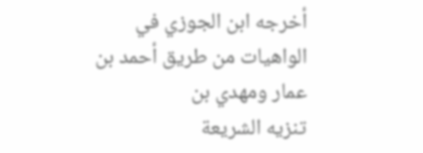أخرجه ابن الجوزي في الواهيات من طريق أحمد بن عمار ومهدي بن
تنزيه الشريعة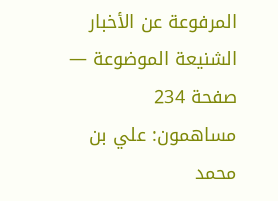المرفوعة عن الأخبار الشنيعة الموضوعة — صفحة 234
مساهمون: علي بن محمد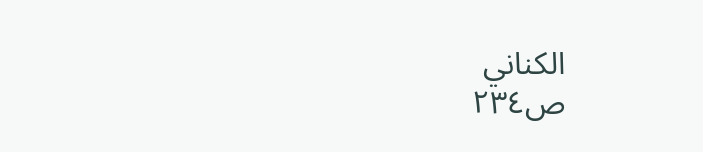الكناني
ص٢٣٤